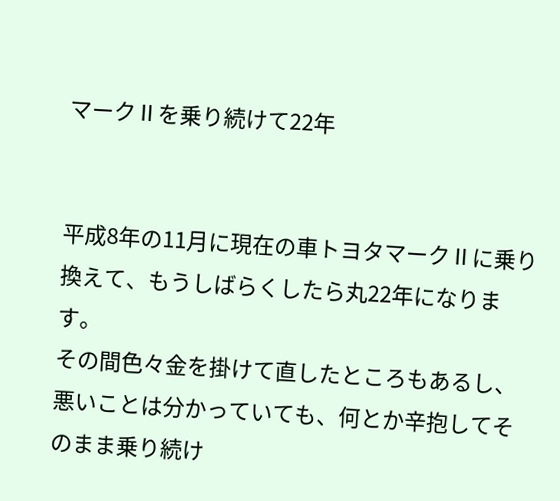マークⅡを乗り続けて22年


平成8年の11月に現在の車トヨタマークⅡに乗り換えて、もうしばらくしたら丸22年になります。
その間色々金を掛けて直したところもあるし、悪いことは分かっていても、何とか辛抱してそのまま乗り続け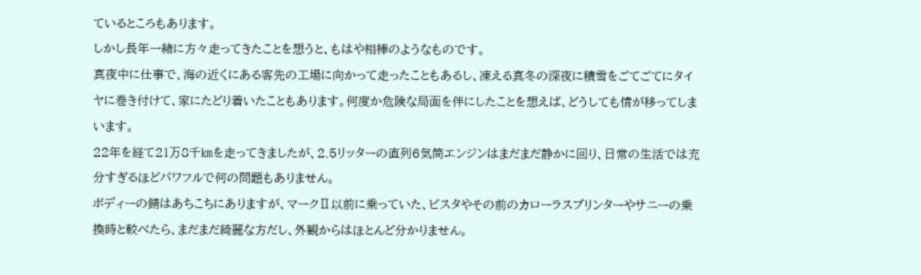ているところもあります。
しかし長年一緒に方々走ってきたことを想うと、もはや相棒のようなものです。
真夜中に仕事で、海の近くにある客先の工場に向かって走ったこともあるし、凍える真冬の深夜に積雪をごてごてにタイヤに巻き付けて、家にたどり着いたこともあります。何度か危険な局面を伴にしたことを想えば、どうしても情が移ってしまいます。
22年を経て21万8千㎞を走ってきましたが、2.5リッターの直列6気筒エンジンはまだまだ静かに回り、日常の生活では充分すぎるほどパワフルで何の問題もありません。
ボディーの錆はあちこちにありますが、マークⅡ以前に乗っていた、ビスタやその前のカローラスプリンターやサニーの乗換時と較べたら、まだまだ綺麗な方だし、外観からはほとんど分かりません。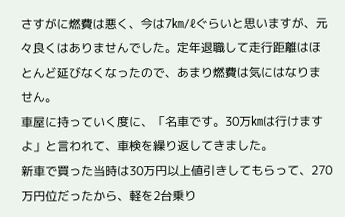さすがに燃費は悪く、今は7㎞/ℓぐらいと思いますが、元々良くはありませんでした。定年退職して走行距離はほとんど延びなくなったので、あまり燃費は気にはなりません。
車屋に持っていく度に、「名車です。30万㎞は行けますよ」と言われて、車検を繰り返してきました。
新車で買った当時は30万円以上値引きしてもらって、270万円位だったから、軽を2台乗り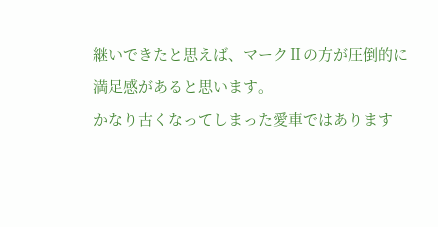継いできたと思えば、マークⅡの方が圧倒的に満足感があると思います。
かなり古くなってしまった愛車ではあります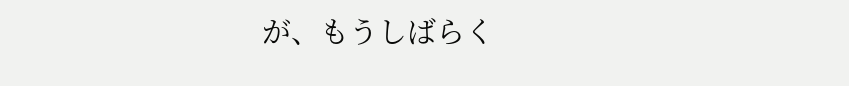が、もうしばらく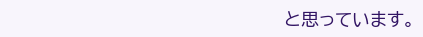と思っています。